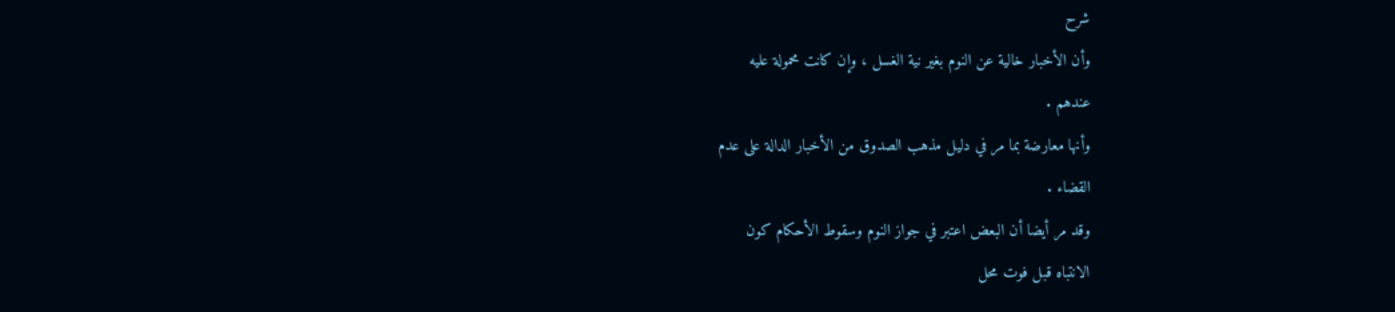شرح
وأن الأخبار خالية عن النوم بغير نية الغسل ، وإن كانت محمولة عليه
عندهم .
وأنها معارضة بما مر في دليل مذهب الصدوق من الأخبار الدالة على عدم
القضاء .
وقد مر أيضا أن البعض اعتبر في جواز النوم وسقوط الأحكام كون
الانتباه قبل فوت محل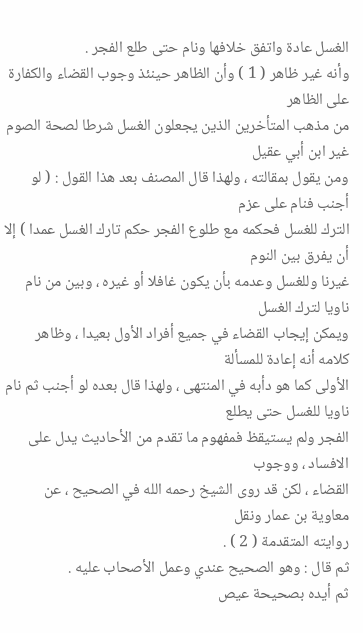الغسل عادة واتفق خلافها ونام حتى طلع الفجر .
وأنه غير ظاهر ( 1 ) وأن الظاهر حينئذ وجوب القضاء والكفارة على الظاهر
من مذهب المتأخرين الذين يجعلون الغسل شرطا لصحة الصوم غير ابن أبي عقيل
ومن يقول بمقالته ، ولهذا قال المصنف بعد هذا القول : ( لو أجنب فنام على عزم
الترك للغسل فحكمه مع طلوع الفجر حكم تارك الغسل عمدا ) إلا أن يفرق بين النوم
غيرنا وللغسل وعدمه بأن يكون غافلا أو غيره ، وبين من نام ناويا لترك الغسل
ويمكن إيجاب القضاء في جميع أفراد الأول بعيدا ، وظاهر كلامه أنه إعادة للمسألة
الأولى كما هو دأبه في المنتهى ، ولهذا قال بعده لو أجنب ثم نام ناويا للغسل حتى يطلع
الفجر ولم يستيقظ فمفهوم ما تقدم من الأحاديث يدل على الافساد ، ووجوب
القضاء ، لكن قد روى الشيخ رحمه الله في الصحيح ، عن معاوية بن عمار ونقل
روايته المتقدمة ( 2 ) .
ثم قال : وهو الصحيح عندي وعمل الأصحاب عليه .
ثم أيده بصحيحة عيص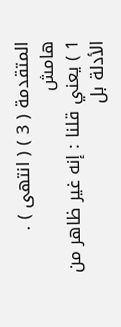المتقدمة ( 3 ) ( انتهى ) .
هامش
1 ) يعني قلنا : إنه غير ظاهر من الأدلة بل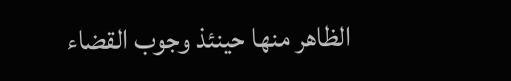الظاهر منها حينئذ وجوب القضاء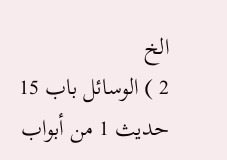الخ
2 ) الوسائل باب 15 حديث 1 من أبواب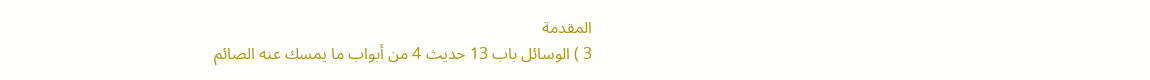المقدمة
3 ) الوسائل باب 13 حديث 4 من أبواب ما يمسك عنه الصائم